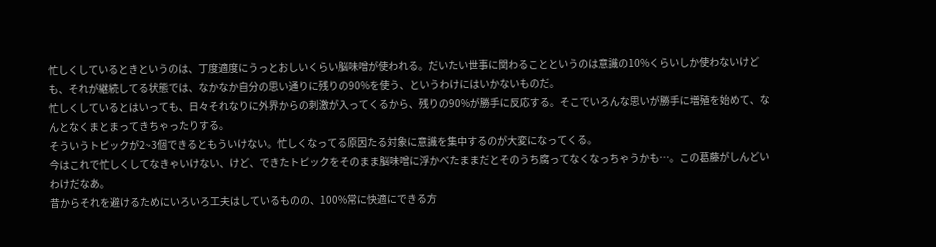忙しくしているときというのは、丁度適度にうっとおしいくらい脳味噌が使われる。だいたい世事に関わることというのは意識の10%くらいしか使わないけども、それが継続してる状態では、なかなか自分の思い通りに残りの90%を使う、というわけにはいかないものだ。
忙しくしているとはいっても、日々それなりに外界からの刺激が入ってくるから、残りの90%が勝手に反応する。そこでいろんな思いが勝手に増殖を始めて、なんとなくまとまってきちゃったりする。
そういうトピックが2~3個できるともういけない。忙しくなってる原因たる対象に意識を集中するのが大変になってくる。
今はこれで忙しくしてなきゃいけない、けど、できたトピックをそのまま脳味噌に浮かべたままだとそのうち腐ってなくなっちゃうかも…。この葛藤がしんどいわけだなあ。
昔からそれを避けるためにいろいろ工夫はしているものの、100%常に快適にできる方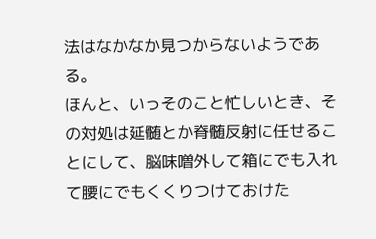法はなかなか見つからないようである。
ほんと、いっそのこと忙しいとき、その対処は延髄とか脊髄反射に任せることにして、脳味噌外して箱にでも入れて腰にでもくくりつけておけた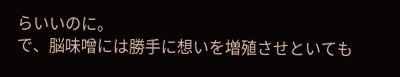らいいのに。
で、脳味噌には勝手に想いを増殖させといても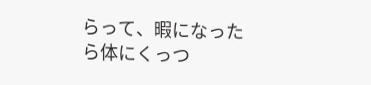らって、暇になったら体にくっつ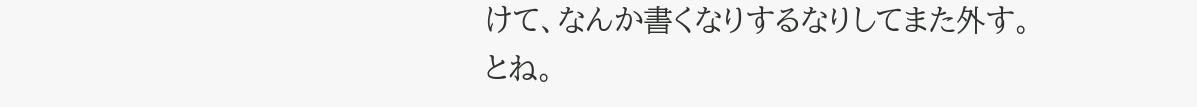けて、なんか書くなりするなりしてまた外す。
とね。